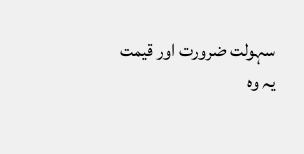سہولت ضرورت اور قیمت
یہ وہ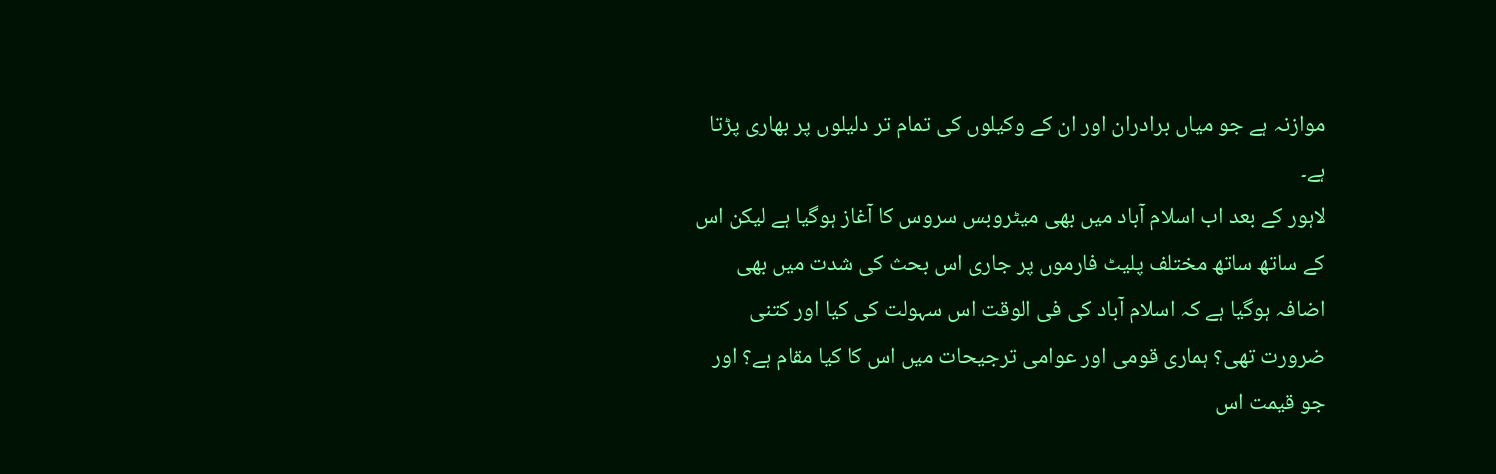موازنہ ہے جو میاں برادران اور ان کے وکیلوں کی تمام تر دلیلوں پر بھاری پڑتا ہے۔
لاہور کے بعد اب اسلام آباد میں بھی میٹروبس سروس کا آغاز ہوگیا ہے لیکن اس کے ساتھ ساتھ مختلف پلیٹ فارموں پر جاری اس بحث کی شدت میں بھی اضافہ ہوگیا ہے کہ اسلام آباد کی فی الوقت اس سہولت کی کیا اور کتنی ضرورت تھی؟ ہماری قومی اور عوامی ترجیحات میں اس کا کیا مقام ہے؟ اور جو قیمت اس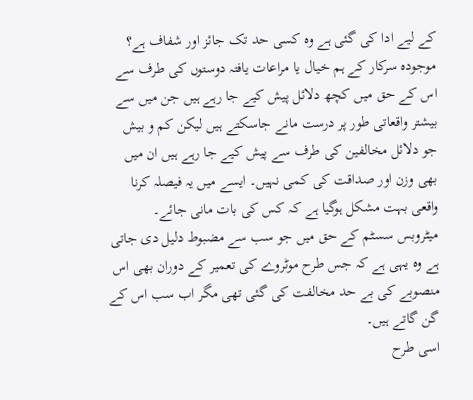کے لیے ادا کی گئی ہے وہ کسی حد تک جائز اور شفاف ہے؟ موجودہ سرکار کے ہم خیال یا مراعات یافتہ دوستوں کی طرف سے اس کے حق میں کچھ دلائل پیش کیے جا رہے ہیں جن میں سے بیشتر واقعاتی طور پر درست مانے جاسکتے ہیں لیکن کم و بیش جو دلائل مخالفین کی طرف سے پیش کیے جا رہے ہیں ان میں بھی وزن اور صداقت کی کمی نہیں۔ ایسے میں یہ فیصلہ کرنا واقعی بہت مشکل ہوگیا ہے کہ کس کی بات مانی جائے۔
میٹروبس سسٹم کے حق میں جو سب سے مضبوط دلیل دی جاتی ہے وہ یہی ہے کہ جس طرح موٹروے کی تعمیر کے دوران بھی اس منصوبے کی بے حد مخالفت کی گئی تھی مگر اب سب اس کے گن گاتے ہیں۔
اسی طرح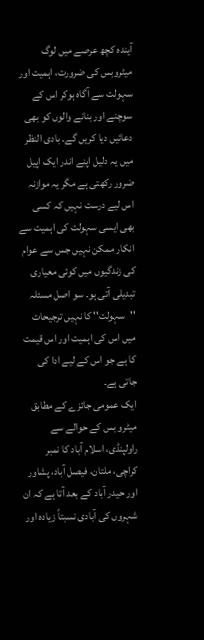آیندہ کچھ عرصے میں لوگ میٹروبس کی ضرورت، اہمیت اور سہولت سے آگاہ ہوکر اس کے سوچنے اور بنانے والوں کو بھی دعائیں دیا کریں گے۔ بادی النظر میں یہ دلیل اپنے اندر ایک اپیل ضرور رکھتی ہے مگر یہ موازنہ اس لیے درست نہیں کہ کسی بھی ایسی سہولت کی اہمیت سے انکار ممکن نہیں جس سے عوام کی زندگیوں میں کوئی معیاری تبدیلی آتی ہو۔ سو اصل مسئلہ ''سہولت'' کا نہیں ترجیحات میں اس کی اہمیت اور اس قیمت کا ہے جو اس کے لیے ادا کی جاتی ہے۔
ایک عمومی جائزے کے مطابق میٹرو بس کے حوالے سے راولپنڈی، اسلام آباد کا نمبر کراچی، ملتان، فیصل آباد، پشاور اور حیدر آباد کے بعد آتا ہے کہ ان شہروں کی آبادی نسبتاً زیادہ اور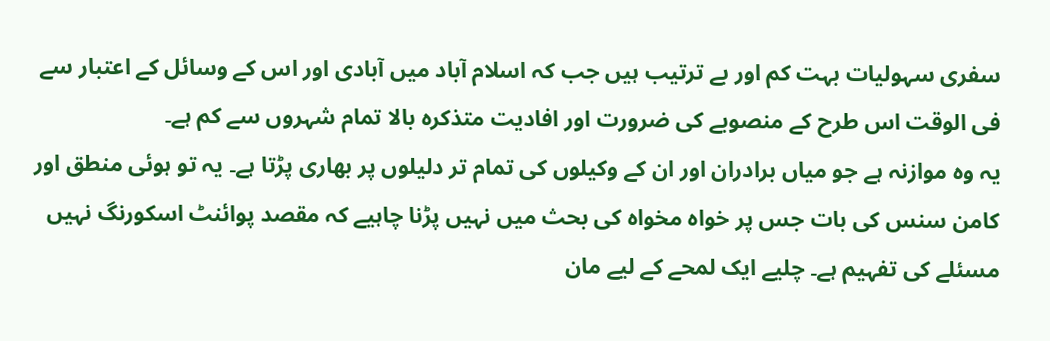سفری سہولیات بہت کم اور بے ترتیب ہیں جب کہ اسلام آباد میں آبادی اور اس کے وسائل کے اعتبار سے فی الوقت اس طرح کے منصوبے کی ضرورت اور افادیت متذکرہ بالا تمام شہروں سے کم ہے۔
یہ وہ موازنہ ہے جو میاں برادران اور ان کے وکیلوں کی تمام تر دلیلوں پر بھاری پڑتا ہے۔ یہ تو ہوئی منطق اور کامن سنس کی بات جس پر خواہ مخواہ کی بحث میں نہیں پڑنا چاہیے کہ مقصد پوائنٹ اسکورنگ نہیں مسئلے کی تفہیم ہے۔ چلیے ایک لمحے کے لیے مان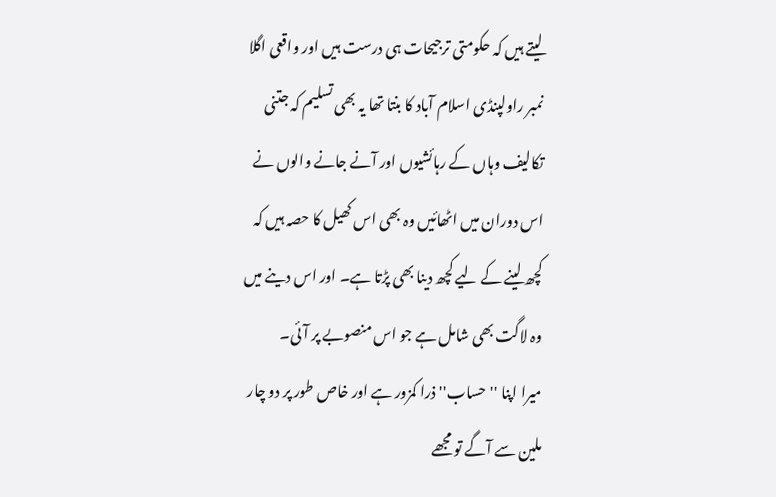لیتے ہیں کہ حکومتی ترجیحات ہی درست ہیں اور واقعی اگلا نمبر راولپنڈی اسلام آباد کا بنتا تھا یہ بھی تسلیم کہ جتنی تکالیف وہاں کے رہائشیوں اور آنے جانے والوں نے اس دوران میں اٹھائیں وہ بھی اس کھیل کا حصہ ہیں کہ کچھ لینے کے لیے کچھ دینا بھی پڑتا ہے۔ اور اس دینے میں وہ لاگت بھی شامل ہے جو اس منصوبے پر آئی۔
میرا اپنا ''حساب'' ذرا کمزور ہے اور خاص طور پر دو چار ملین سے آگے تو مجھے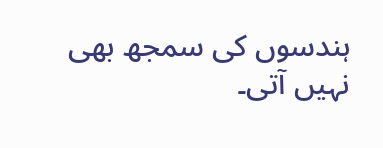ہندسوں کی سمجھ بھی نہیں آتی۔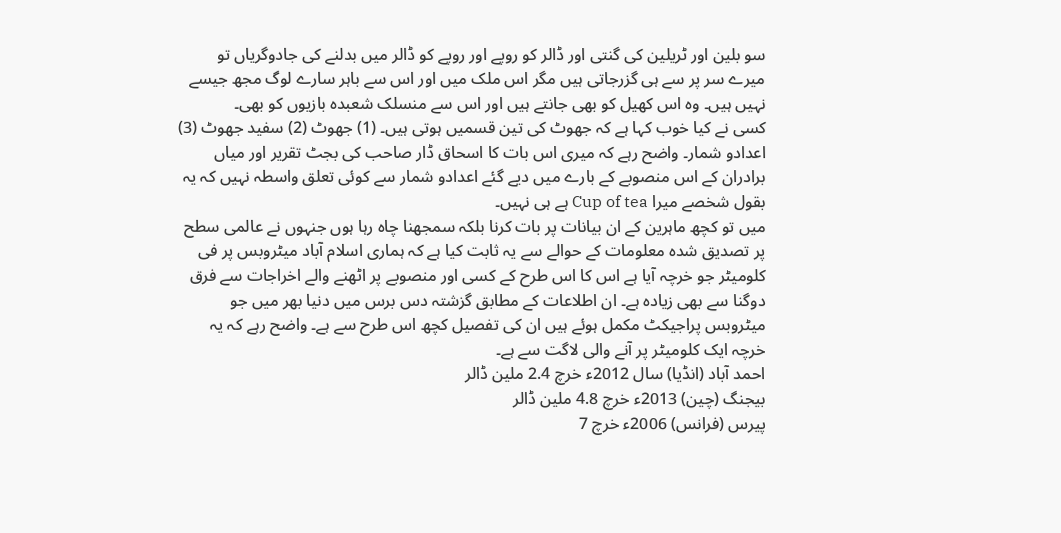سو بلین اور ٹریلین کی گنتی اور ڈالر کو روپے اور روپے کو ڈالر میں بدلنے کی جادوگریاں تو میرے سر پر سے ہی گزرجاتی ہیں مگر اس ملک میں اور اس سے باہر سارے لوگ مجھ جیسے نہیں ہیں۔ وہ اس کھیل کو بھی جانتے ہیں اور اس سے منسلک شعبدہ بازیوں کو بھی۔
کسی نے کیا خوب کہا ہے کہ جھوٹ کی تین قسمیں ہوتی ہیں۔ (1) جھوٹ (2) سفید جھوٹ (3) اعدادو شمار۔ واضح رہے کہ میری اس بات کا اسحاق ڈار صاحب کی بجٹ تقریر اور میاں برادران کے اس منصوبے کے بارے میں دیے گئے اعدادو شمار سے کوئی تعلق واسطہ نہیں کہ یہ بقول شخصے میرا Cup of tea ہے ہی نہیں۔
میں تو کچھ ماہرین کے ان بیانات پر بات کرنا بلکہ سمجھنا چاہ رہا ہوں جنہوں نے عالمی سطح پر تصدیق شدہ معلومات کے حوالے سے یہ ثابت کیا ہے کہ ہماری اسلام آباد میٹروبس پر فی کلومیٹر جو خرچہ آیا ہے اس کا اس طرح کے کسی اور منصوبے پر اٹھنے والے اخراجات سے فرق دوگنا سے بھی زیادہ ہے۔ ان اطلاعات کے مطابق گزشتہ دس برس میں دنیا بھر میں جو میٹروبس پراجیکٹ مکمل ہوئے ہیں ان کی تفصیل کچھ اس طرح سے ہے۔ واضح رہے کہ یہ خرچہ ایک کلومیٹر پر آنے والی لاگت سے ہے۔
احمد آباد (انڈیا) سال 2012ء خرچ 2.4 ملین ڈالر
بیجنگ (چین) 2013ء خرچ 4.8 ملین ڈالر
پیرس (فرانس) 2006ء خرچ 7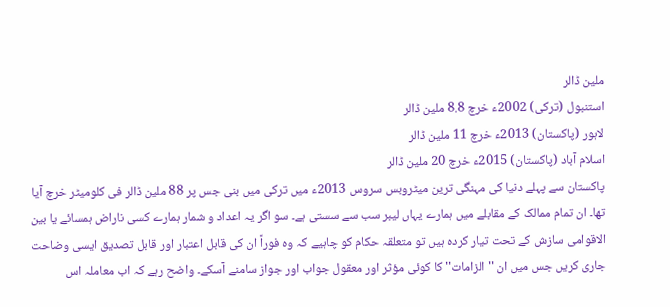ملین ڈالر
استنبول (ترکی) 2002ء خرچ 8.8 ملین ڈالر
لاہور (پاکستان) 2013ء خرچ 11 ملین ڈالر
اسلام آباد (پاکستان) 2015ء خرچ 20 ملین ڈالر
پاکستان سے پہلے دنیا کی مہنگی ترین میٹروبس سروس 2013ء میں ترکی میں بنی جس پر 88 ملین ڈالر فی کلومیٹر خرچ آیا تھا۔ ان تمام ممالک کے مقابلے میں ہمارے یہاں لیبر سب سے سستی ہے۔ سو اگر یہ اعداد و شمار ہمارے کسی ناراض ہمسائے یا بین الاقوامی سازش کے تحت تیار کردہ ہیں تو متعلقہ حکام کو چاہیے کہ وہ فوراً ان کی قابل اعتبار اور قابل تصدیق ایسی وضاحت جاری کریں جس میں ان ''الزامات'' کا کوئی مؤثر اور معقول جواب اور جواز سامنے آسکے۔ واضح رہے کہ اب معاملہ اس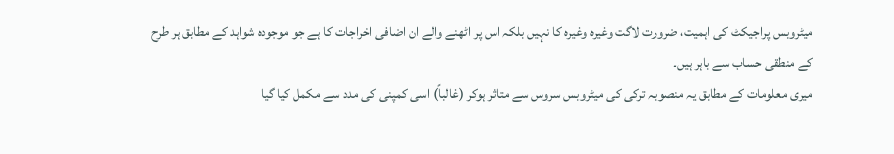میٹروبس پراجیکٹ کی اہمیت، ضرورت لاگت وغیرہ وغیرہ کا نہیں بلکہ اس پر اٹھنے والے ان اضافی اخراجات کا ہے جو موجودہ شواہد کے مطابق ہر طرح کے منطقی حساب سے باہر ہیں۔
میری معلومات کے مطابق یہ منصوبہ ترکی کی میٹروبس سروس سے متاثر ہوکر (غالباً) اسی کمپنی کی مدد سے مکمل کیا گیا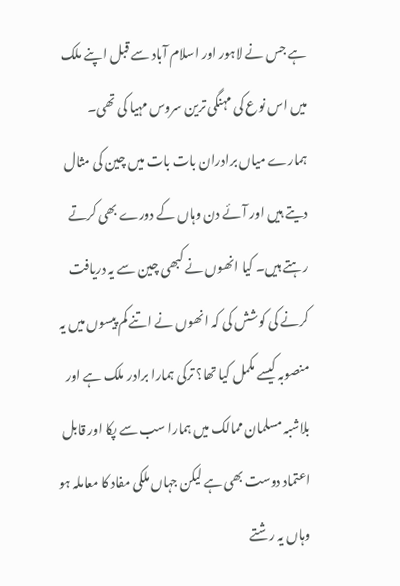ہے جس نے لاہور اور اسلام آباد سے قبل اپنے ملک میں اس نوع کی مہنگی ترین سروس مہیا کی تھی۔
ہمارے میاں برادران بات بات میں چین کی مثال دیتے ہیں اور آئے دن وہاں کے دورے بھی کرتے رہتے ہیں۔ کیا انھوں نے کبھی چین سے یہ دریافت کرنے کی کوشش کی کہ انھوں نے اتنے کم پیسوں میں یہ منصوبہ کیسے مکمل کیا تھا؟ ترکی ہمارا برادر ملک ہے اور بلاشبہ مسلمان ممالک میں ہمارا سب سے پکا اور قابل اعتماد دوست بھی ہے لیکن جہاں ملکی مفاد کا معاملہ ہو وہاں یہ رشتے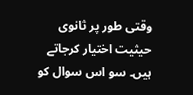وقتی طور پر ثانوی حیثیت اختیار کرجاتے ہیں۔ سو اس سوال کو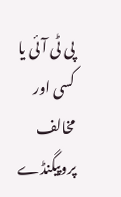پی ٹی آئی یا کسی اور مخالف پروپیگنڈے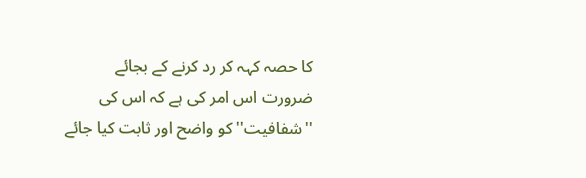کا حصہ کہہ کر رد کرنے کے بجائے ضرورت اس امر کی ہے کہ اس کی ''شفافیت'' کو واضح اور ثابت کیا جائے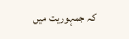کہ جمہوریت میں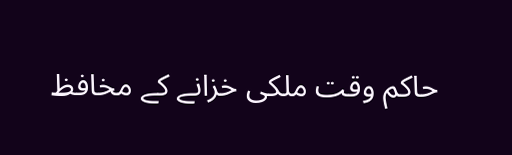حاکم وقت ملکی خزانے کے مخافظ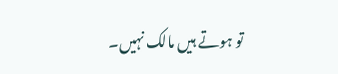تو ہوتے ہیں مالک نہیں۔